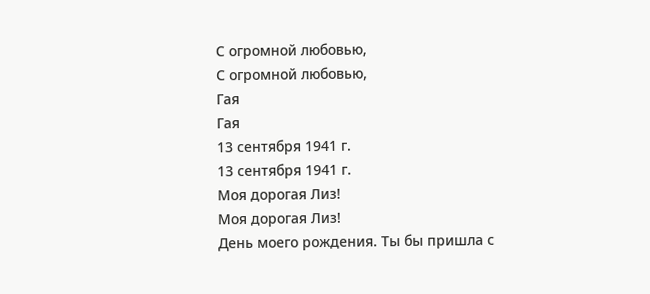С огромной любовью,
С огромной любовью,
Гая
Гая
13 сентября 1941 г.
13 сентября 1941 г.
Моя дорогая Лиз!
Моя дорогая Лиз!
День моего рождения. Ты бы пришла с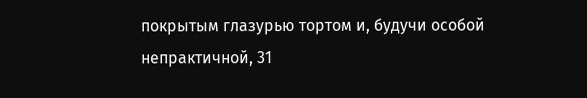покрытым глазурью тортом и, будучи особой непрактичной, 31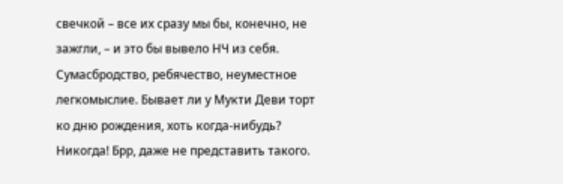свечкой – все их сразу мы бы, конечно, не зажгли, – и это бы вывело НЧ из себя. Сумасбродство, ребячество, неуместное легкомыслие. Бывает ли у Мукти Деви торт ко дню рождения, хоть когда-нибудь? Никогда! Брр, даже не представить такого.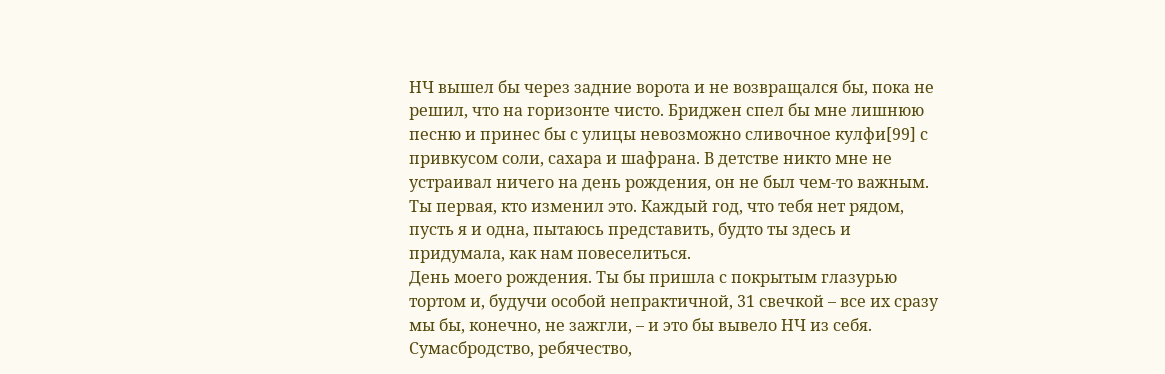НЧ вышел бы через задние ворота и не возвращался бы, пока не решил, что на горизонте чисто. Бриджен спел бы мне лишнюю песню и принес бы с улицы невозможно сливочное кулфи[99] с привкусом соли, сахара и шафрана. В детстве никто мне не устраивал ничего на день рождения, он не был чем-то важным. Ты первая, кто изменил это. Каждый год, что тебя нет рядом, пусть я и одна, пытаюсь представить, будто ты здесь и придумала, как нам повеселиться.
День моего рождения. Ты бы пришла с покрытым глазурью тортом и, будучи особой непрактичной, 31 свечкой – все их сразу мы бы, конечно, не зажгли, – и это бы вывело НЧ из себя. Сумасбродство, ребячество,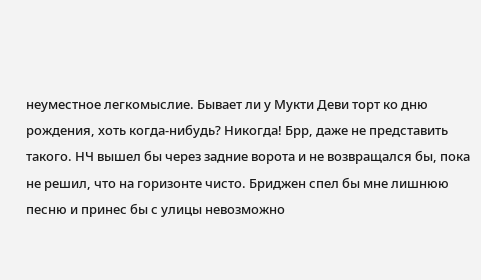неуместное легкомыслие. Бывает ли у Мукти Деви торт ко дню рождения, хоть когда-нибудь? Никогда! Брр, даже не представить такого. НЧ вышел бы через задние ворота и не возвращался бы, пока не решил, что на горизонте чисто. Бриджен спел бы мне лишнюю песню и принес бы с улицы невозможно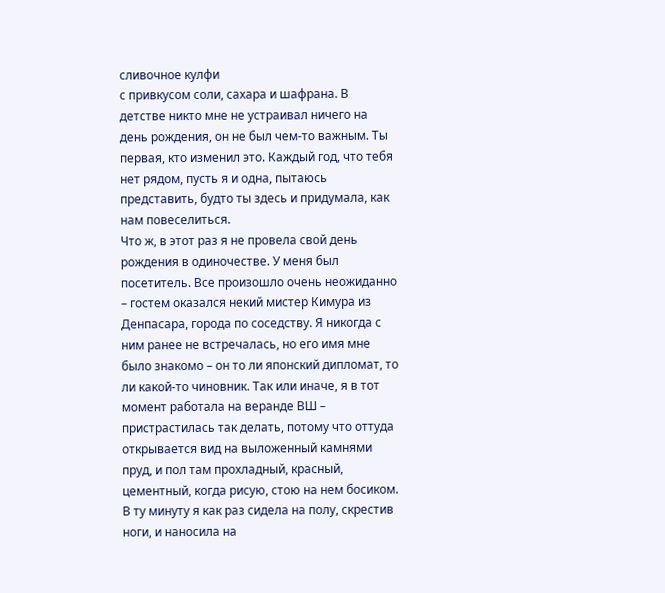сливочное кулфи
с привкусом соли, сахара и шафрана. В детстве никто мне не устраивал ничего на день рождения, он не был чем-то важным. Ты первая, кто изменил это. Каждый год, что тебя нет рядом, пусть я и одна, пытаюсь представить, будто ты здесь и придумала, как нам повеселиться.
Что ж, в этот раз я не провела свой день рождения в одиночестве. У меня был посетитель. Все произошло очень неожиданно – гостем оказался некий мистер Кимура из Денпасара, города по соседству. Я никогда с ним ранее не встречалась, но его имя мне было знакомо – он то ли японский дипломат, то ли какой-то чиновник. Так или иначе, я в тот момент работала на веранде ВШ – пристрастилась так делать, потому что оттуда открывается вид на выложенный камнями пруд, и пол там прохладный, красный, цементный, когда рисую, стою на нем босиком. В ту минуту я как раз сидела на полу, скрестив ноги, и наносила на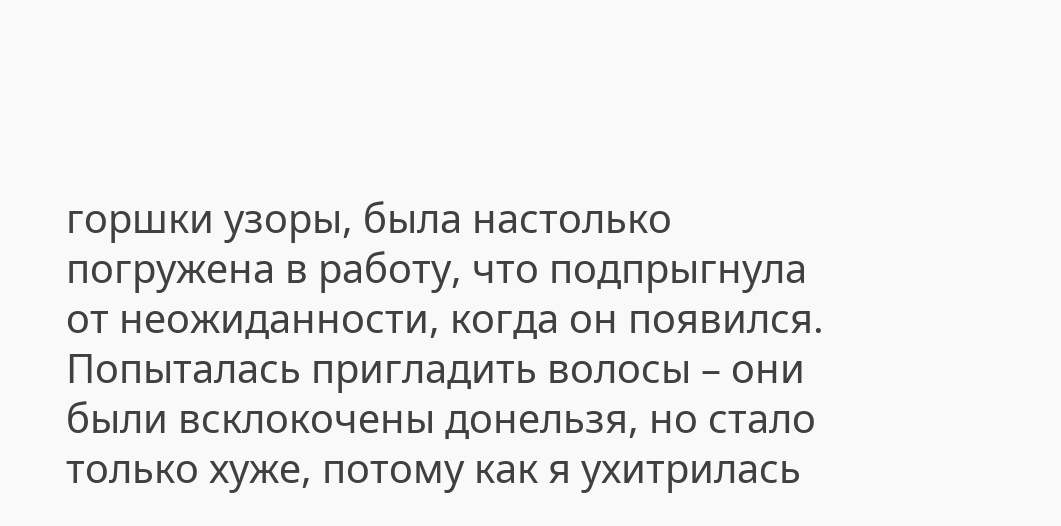горшки узоры, была настолько погружена в работу, что подпрыгнула от неожиданности, когда он появился. Попыталась пригладить волосы – они были всклокочены донельзя, но стало только хуже, потому как я ухитрилась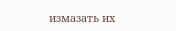измазать их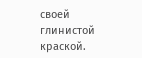своей глинистой краской.